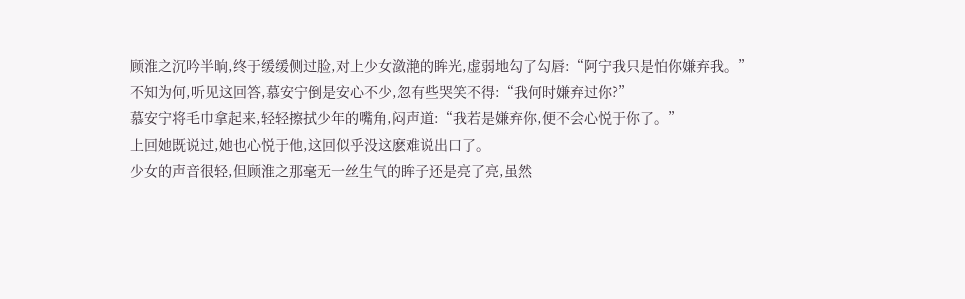顾淮之沉吟半晌,终于缓缓侧过脸,对上少女潋滟的眸光,虚弱地勾了勾唇:“阿宁我只是怕你嫌弃我。”
不知为何,听见这回答,慕安宁倒是安心不少,忽有些哭笑不得:“我何时嫌弃过你?”
慕安宁将毛巾拿起来,轻轻擦拭少年的嘴角,闷声道:“我若是嫌弃你,便不会心悦于你了。”
上回她既说过,她也心悦于他,这回似乎没这麽难说出口了。
少女的声音很轻,但顾淮之那毫无一丝生气的眸子还是亮了亮,虽然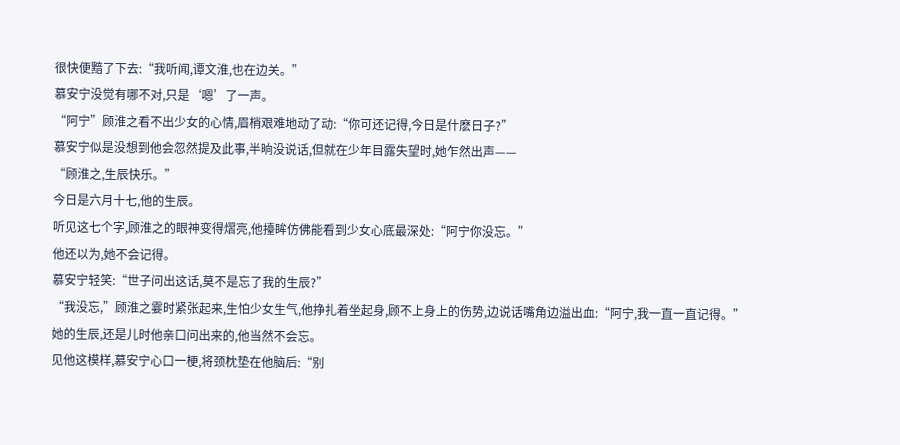很快便黯了下去:“我听闻,谭文淮,也在边关。”
慕安宁没觉有哪不对,只是‘嗯’了一声。
“阿宁”顾淮之看不出少女的心情,眉梢艰难地动了动:“你可还记得,今日是什麽日子?”
慕安宁似是没想到他会忽然提及此事,半晌没说话,但就在少年目露失望时,她乍然出声——
“顾淮之,生辰快乐。”
今日是六月十七,他的生辰。
听见这七个字,顾淮之的眼神变得熠亮,他擡眸仿佛能看到少女心底最深处:“阿宁你没忘。”
他还以为,她不会记得。
慕安宁轻笑:“世子问出这话,莫不是忘了我的生辰?”
“我没忘,”顾淮之霎时紧张起来,生怕少女生气,他挣扎着坐起身,顾不上身上的伤势,边说话嘴角边溢出血:“阿宁,我一直一直记得。”
她的生辰,还是儿时他亲口问出来的,他当然不会忘。
见他这模样,慕安宁心口一梗,将颈枕垫在他脑后:“别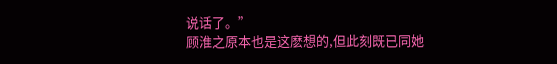说话了。”
顾淮之原本也是这麽想的,但此刻既已同她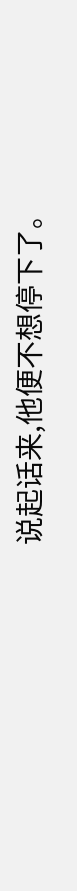说起话来,他便不想停下了。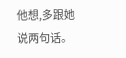他想,多跟她说两句话。